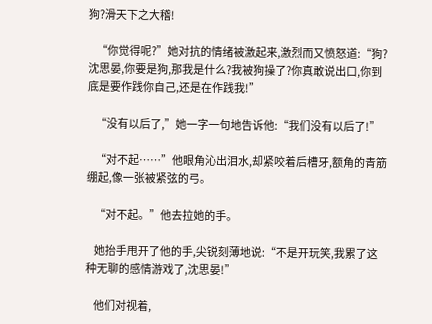狗?滑天下之大稽!

    “你觉得呢?”她对抗的情绪被激起来,激烈而又愤怒道:“狗?沈思晏,你要是狗,那我是什么?我被狗操了?你真敢说出口,你到底是要作践你自己,还是在作践我!”

    “没有以后了,”她一字一句地告诉他:“我们没有以后了!”

    “对不起……”他眼角沁出泪水,却紧咬着后槽牙,额角的青筋绷起,像一张被紧弦的弓。

    “对不起。”他去拉她的手。

    她抬手甩开了他的手,尖锐刻薄地说:“不是开玩笑,我累了这种无聊的感情游戏了,沈思晏!”

    他们对视着,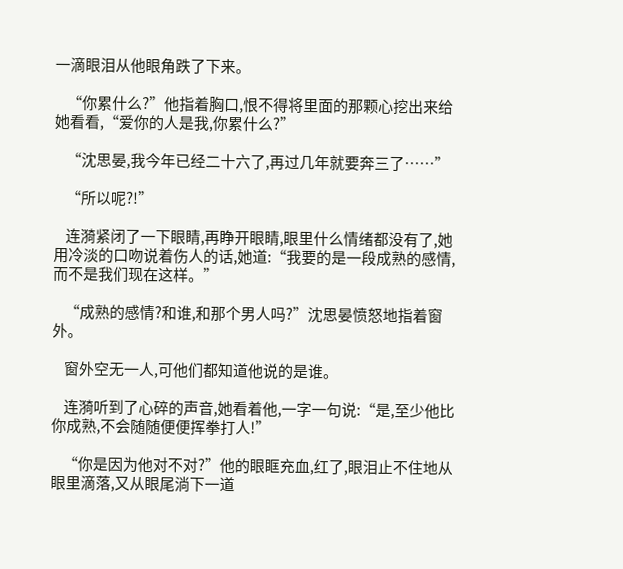一滴眼泪从他眼角跌了下来。

    “你累什么?”他指着胸口,恨不得将里面的那颗心挖出来给她看看,“爱你的人是我,你累什么?”

    “沈思晏,我今年已经二十六了,再过几年就要奔三了……”

    “所以呢?!”

    连漪紧闭了一下眼睛,再睁开眼睛,眼里什么情绪都没有了,她用冷淡的口吻说着伤人的话,她道:“我要的是一段成熟的感情,而不是我们现在这样。”

    “成熟的感情?和谁,和那个男人吗?”沈思晏愤怒地指着窗外。

    窗外空无一人,可他们都知道他说的是谁。

    连漪听到了心碎的声音,她看着他,一字一句说:“是,至少他比你成熟,不会随随便便挥拳打人!”

    “你是因为他对不对?”他的眼眶充血,红了,眼泪止不住地从眼里滴落,又从眼尾淌下一道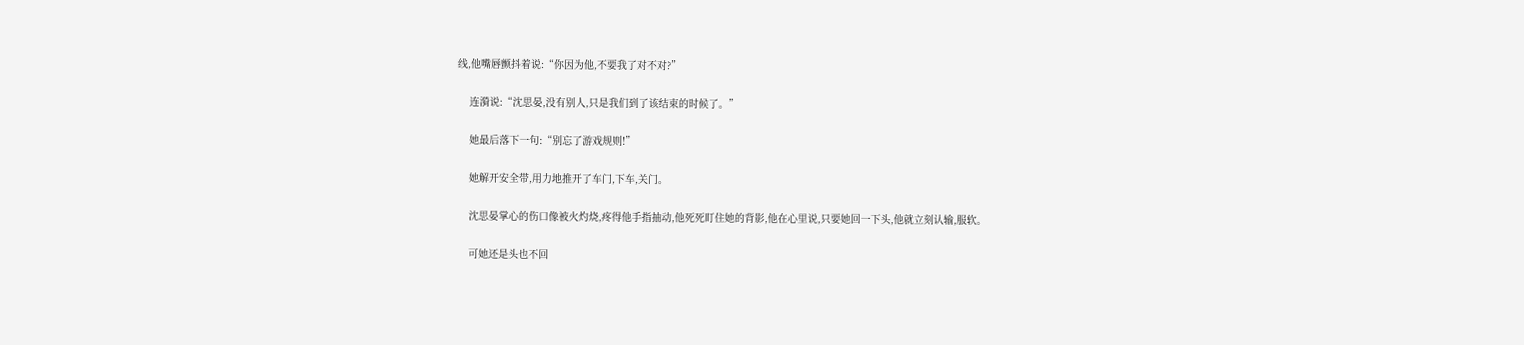线,他嘴唇颤抖着说:“你因为他,不要我了对不对?”

    连漪说:“沈思晏,没有别人,只是我们到了该结束的时候了。”

    她最后落下一句:“别忘了游戏规则!”

    她解开安全带,用力地推开了车门,下车,关门。

    沈思晏掌心的伤口像被火灼烧,疼得他手指抽动,他死死盯住她的背影,他在心里说,只要她回一下头,他就立刻认输,服软。

    可她还是头也不回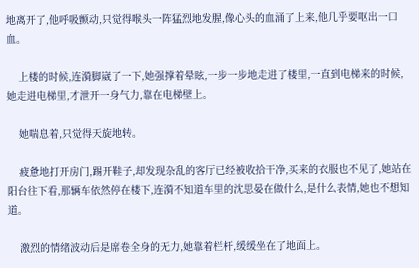地离开了,他呼吸颤动,只觉得喉头一阵猛烈地发腥,像心头的血涌了上来,他几乎要呕出一口血。

    上楼的时候,连漪脚崴了一下,她强撑着晕眩,一步一步地走进了楼里,一直到电梯来的时候,她走进电梯里,才泄开一身气力,靠在电梯壁上。

    她喘息着,只觉得天旋地转。

    疲惫地打开房门,踢开鞋子,却发现杂乱的客厅已经被收拾干净,买来的衣服也不见了,她站在阳台往下看,那辆车依然停在楼下,连漪不知道车里的沈思晏在做什么,是什么表情,她也不想知道。

    激烈的情绪波动后是席卷全身的无力,她靠着栏杆,缓缓坐在了地面上。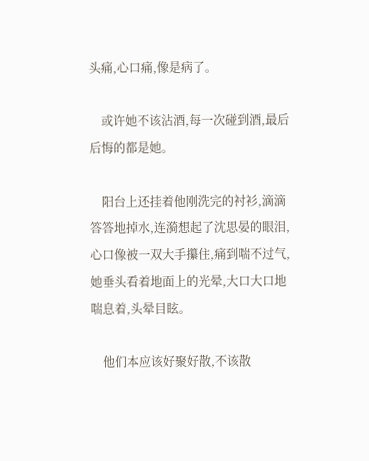头痛,心口痛,像是病了。

    或许她不该沾酒,每一次碰到酒,最后后悔的都是她。

    阳台上还挂着他刚洗完的衬衫,滴滴答答地掉水,连漪想起了沈思晏的眼泪,心口像被一双大手攥住,痛到喘不过气,她垂头看着地面上的光晕,大口大口地喘息着,头晕目眩。

    他们本应该好聚好散,不该散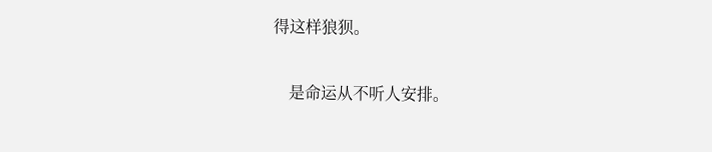得这样狼狈。

    是命运从不听人安排。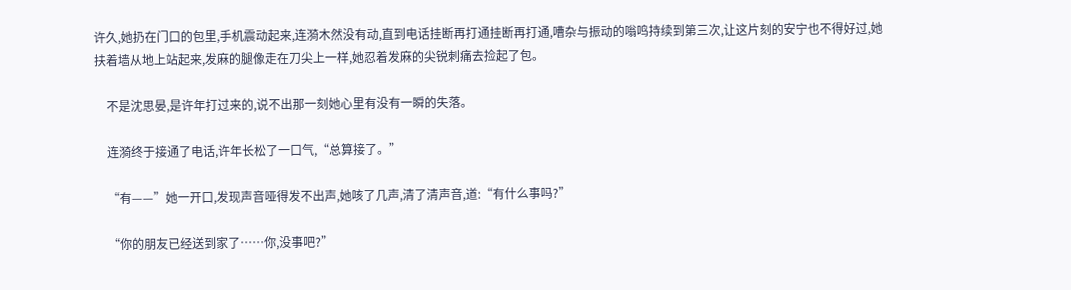许久,她扔在门口的包里,手机震动起来,连漪木然没有动,直到电话挂断再打通挂断再打通,嘈杂与振动的嗡鸣持续到第三次,让这片刻的安宁也不得好过,她扶着墙从地上站起来,发麻的腿像走在刀尖上一样,她忍着发麻的尖锐刺痛去捡起了包。

    不是沈思晏,是许年打过来的,说不出那一刻她心里有没有一瞬的失落。

    连漪终于接通了电话,许年长松了一口气,“总算接了。”

    “有——”她一开口,发现声音哑得发不出声,她咳了几声,清了清声音,道:“有什么事吗?”

    “你的朋友已经送到家了……你,没事吧?”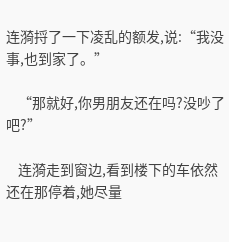连漪捋了一下凌乱的额发,说:“我没事,也到家了。”

    “那就好,你男朋友还在吗?没吵了吧?”

    连漪走到窗边,看到楼下的车依然还在那停着,她尽量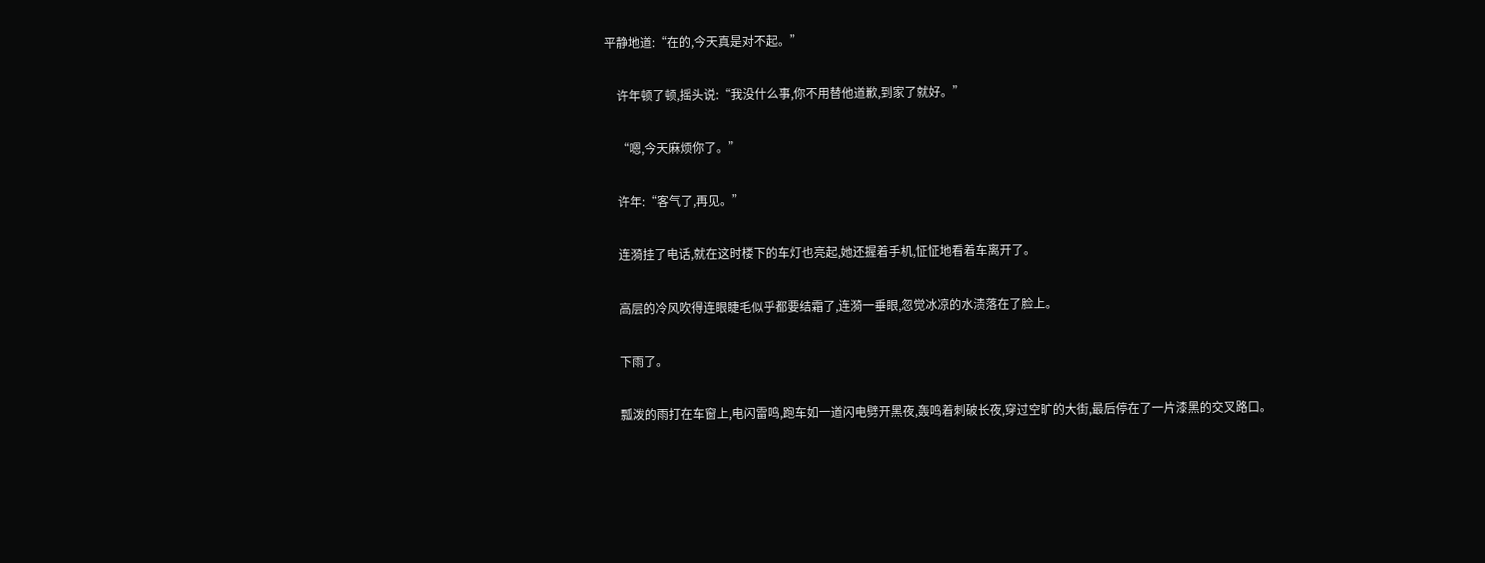平静地道:“在的,今天真是对不起。”

    许年顿了顿,摇头说:“我没什么事,你不用替他道歉,到家了就好。”

    “嗯,今天麻烦你了。”

    许年:“客气了,再见。”

    连漪挂了电话,就在这时楼下的车灯也亮起,她还握着手机,怔怔地看着车离开了。

    高层的冷风吹得连眼睫毛似乎都要结霜了,连漪一垂眼,忽觉冰凉的水渍落在了脸上。

    下雨了。

    瓢泼的雨打在车窗上,电闪雷鸣,跑车如一道闪电劈开黑夜,轰鸣着刺破长夜,穿过空旷的大街,最后停在了一片漆黑的交叉路口。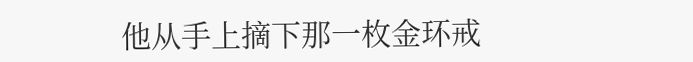他从手上摘下那一枚金环戒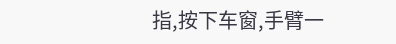指,按下车窗,手臂一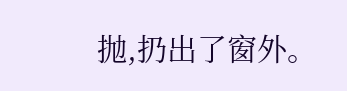抛,扔出了窗外。